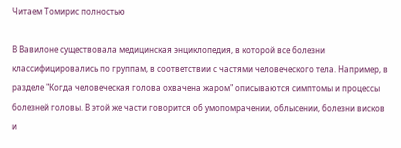Читаем Томирис полностью

В Вавилоне существовала медицинская энциклопедия, в которой все болезни классифицировались по группам, в соответствии с частями человеческого тела. Например, в разделе "Когда человеческая голова охвачена жаром" описываются симптомы и процессы болезней головы. В этой же части говорится об умопомрачении, облысении, болезни висков и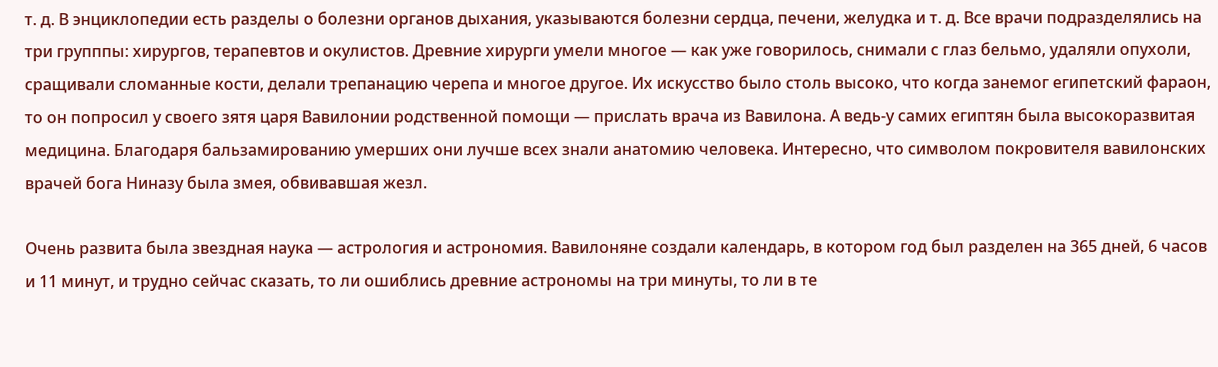т. д. В энциклопедии есть разделы о болезни органов дыхания, указываются болезни сердца, печени, желудка и т. д. Все врачи подразделялись на три групппы: хирургов, терапевтов и окулистов. Древние хирурги умели многое — как уже говорилось, снимали с глаз бельмо, удаляли опухоли, сращивали сломанные кости, делали трепанацию черепа и многое другое. Их искусство было столь высоко, что когда занемог египетский фараон, то он попросил у своего зятя царя Вавилонии родственной помощи — прислать врача из Вавилона. А ведь-у самих египтян была высокоразвитая медицина. Благодаря бальзамированию умерших они лучше всех знали анатомию человека. Интересно, что символом покровителя вавилонских врачей бога Ниназу была змея, обвивавшая жезл.

Очень развита была звездная наука — астрология и астрономия. Вавилоняне создали календарь, в котором год был разделен на 365 дней, 6 часов и 11 минут, и трудно сейчас сказать, то ли ошиблись древние астрономы на три минуты, то ли в те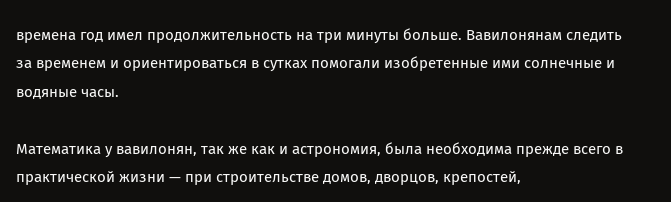времена год имел продолжительность на три минуты больше. Вавилонянам следить за временем и ориентироваться в сутках помогали изобретенные ими солнечные и водяные часы.

Математика у вавилонян, так же как и астрономия, была необходима прежде всего в практической жизни — при строительстве домов, дворцов, крепостей,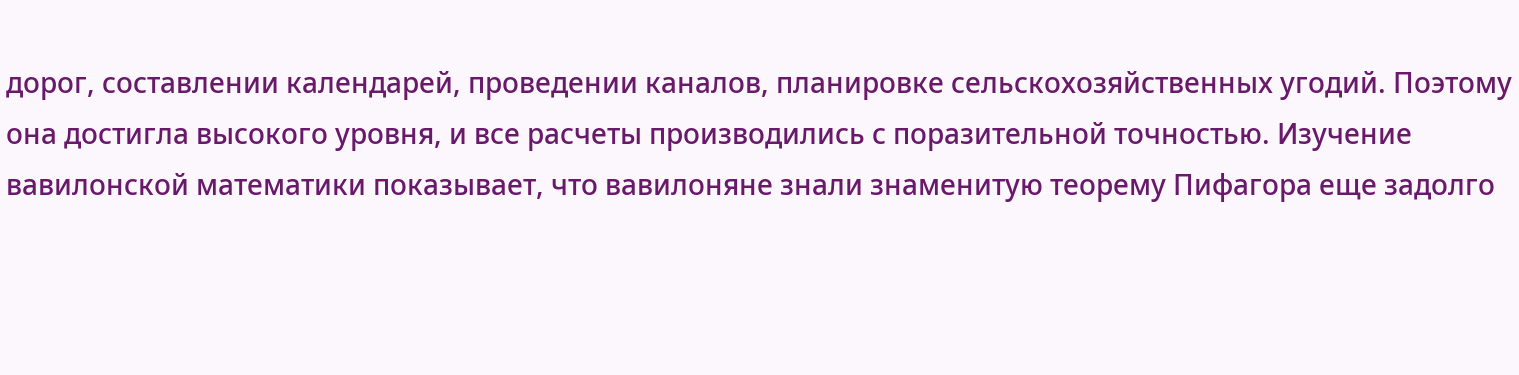дорог, составлении календарей, проведении каналов, планировке сельскохозяйственных угодий. Поэтому она достигла высокого уровня, и все расчеты производились с поразительной точностью. Изучение вавилонской математики показывает, что вавилоняне знали знаменитую теорему Пифагора еще задолго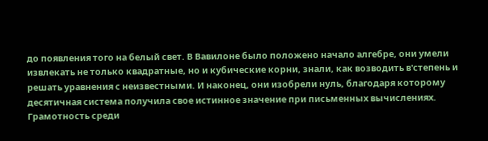до появления того на белый свет. В Вавилоне было положено начало алгебре, они умели извлекать не только квадратные, но и кубические корни, знали, как возводить в'степень и решать уравнения с неизвестными. И наконец, они изобрели нуль, благодаря которому десятичная система получила свое истинное значение при письменных вычислениях. Грамотность среди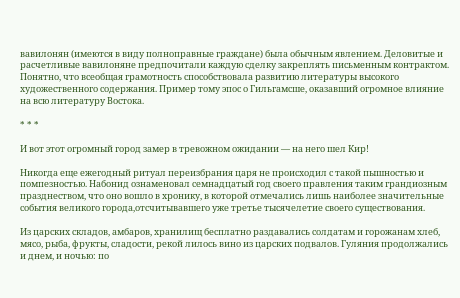вавилонян (имеются в виду полноправные граждане) была обычным явлением. Деловитые и расчетливые вавилоняне предпочитали каждую сделку закреплять письменным контрактом. Понятно, что всеобщая грамотность способствовала развитию литературы высокого художественного содержания. Пример тому эпос о Гильгамсше, оказавший огромное влияние на всю литературу Востока.

* * *

И вот этот огромный город замер в тревожном ожидании — на него шел Кир!

Никогда еще ежегодный ритуал переизбрания царя не происходил с такой пышностью и помпезностью. Набонид ознаменовал семнадцатый год своего правления таким грандиозным празднеством, что оно вошло в хронику, в которой отмечались лишь наиболее значительные события великого города,отсчитывавшего уже третье тысячелетие своего существования.

Из царских складов, амбаров, хранилищ бесплатно раздавались солдатам и горожанам хлеб, мясо, рыба, фрукты, сладости, рекой лилось вино из царских подвалов. Гуляния продолжались и днем, и ночью: по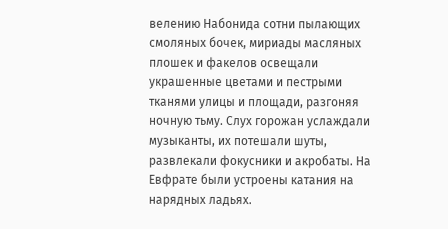велению Набонида сотни пылающих смоляных бочек, мириады масляных плошек и факелов освещали украшенные цветами и пестрыми тканями улицы и площади, разгоняя ночную тьму. Слух горожан услаждали музыканты, их потешали шуты, развлекали фокусники и акробаты. На Евфрате были устроены катания на нарядных ладьях.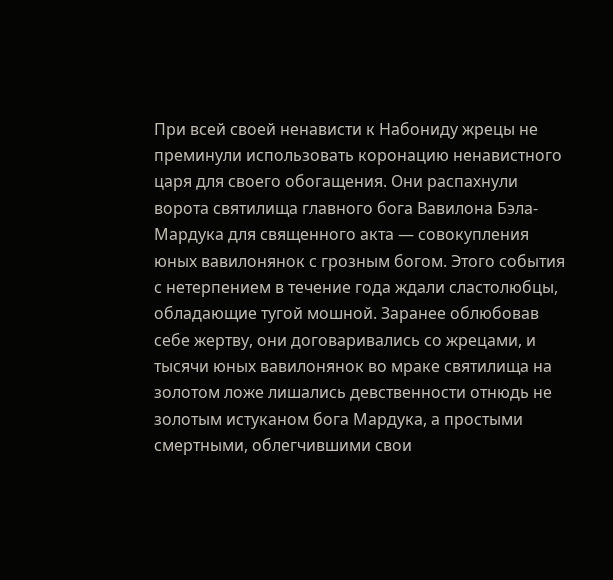При всей своей ненависти к Набониду жрецы не преминули использовать коронацию ненавистного царя для своего обогащения. Они распахнули ворота святилища главного бога Вавилона Бэла-Мардука для священного акта — совокупления юных вавилонянок с грозным богом. Этого события с нетерпением в течение года ждали сластолюбцы, обладающие тугой мошной. Заранее облюбовав себе жертву, они договаривались со жрецами, и тысячи юных вавилонянок во мраке святилища на золотом ложе лишались девственности отнюдь не золотым истуканом бога Мардука, а простыми смертными, облегчившими свои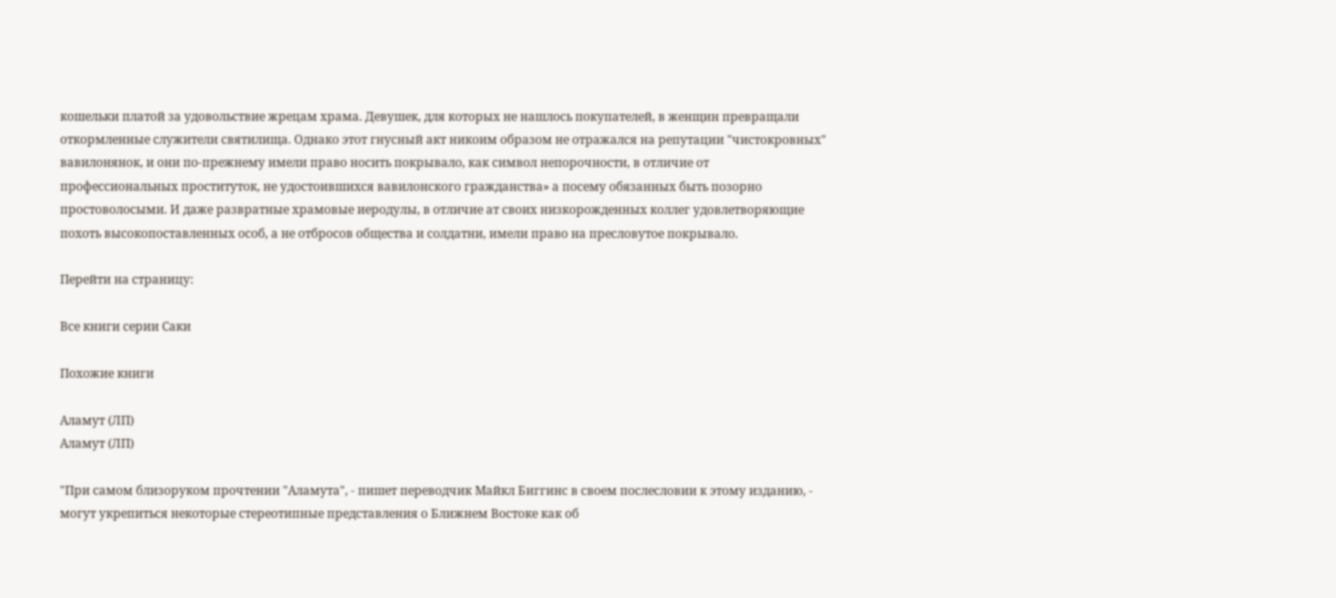кошельки платой за удовольствие жрецам храма. Девушек, для которых не нашлось покупателей, в женщин превращали откормленные служители святилища. Однако этот гнусный акт никоим образом не отражался на репутации "чистокровных" вавилонянок, и они по-прежнему имели право носить покрывало, как символ непорочности, в отличие от профессиональных проституток, не удостоившихся вавилонского гражданства» а посему обязанных быть позорно простоволосыми. И даже развратные храмовые иеродулы, в отличие ат своих низкорожденных коллег удовлетворяющие похоть высокопоставленных особ, а не отбросов общества и солдатни, имели право на пресловутое покрывало.

Перейти на страницу:

Все книги серии Саки

Похожие книги

Аламут (ЛП)
Аламут (ЛП)

"При самом близоруком прочтении "Аламута", - пишет переводчик Майкл Биггинс в своем послесловии к этому изданию, - могут укрепиться некоторые стереотипные представления о Ближнем Востоке как об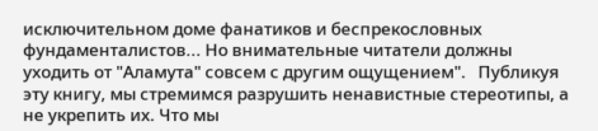исключительном доме фанатиков и беспрекословных фундаменталистов... Но внимательные читатели должны уходить от "Аламута" совсем с другим ощущением".   Публикуя эту книгу, мы стремимся разрушить ненавистные стереотипы, а не укрепить их. Что мы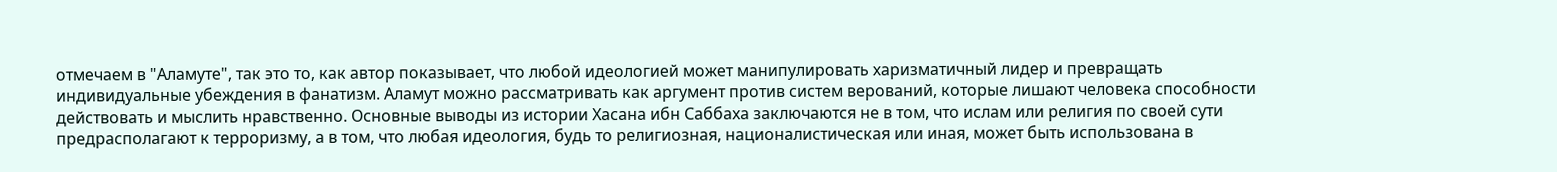отмечаем в "Аламуте", так это то, как автор показывает, что любой идеологией может манипулировать харизматичный лидер и превращать индивидуальные убеждения в фанатизм. Аламут можно рассматривать как аргумент против систем верований, которые лишают человека способности действовать и мыслить нравственно. Основные выводы из истории Хасана ибн Саббаха заключаются не в том, что ислам или религия по своей сути предрасполагают к терроризму, а в том, что любая идеология, будь то религиозная, националистическая или иная, может быть использована в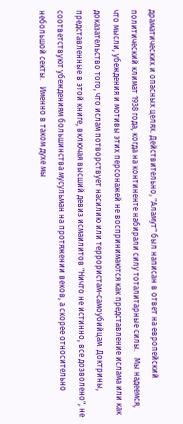драматических и опасных целях. Действительно, "Аламут" был написан в ответ на европейский политический климат 1938 года, когда на континенте набирали силу тоталитарные силы.   Мы надеемся, что мысли, убеждения и мотивы этих персонажей не воспринимаются как представление ислама или как доказательство того, что ислам потворствует насилию или террористам-самоубийцам. Доктрины, представленные в этой книге, включая высший девиз исмаилитов "Ничто не истинно, все дозволено", не соответствуют убеждениям большинства мусульман на протяжении веков, а скорее относительно небольшой секты.   Именно в таком духе мы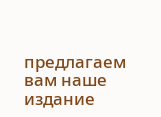предлагаем вам наше издание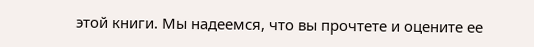этой книги. Мы надеемся, что вы прочтете и оцените ее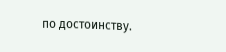по достоинству.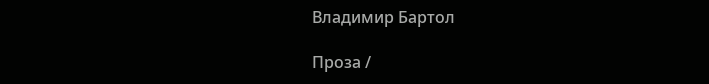Владимир Бартол

Проза /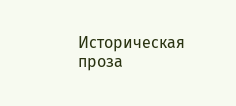Историческая проза